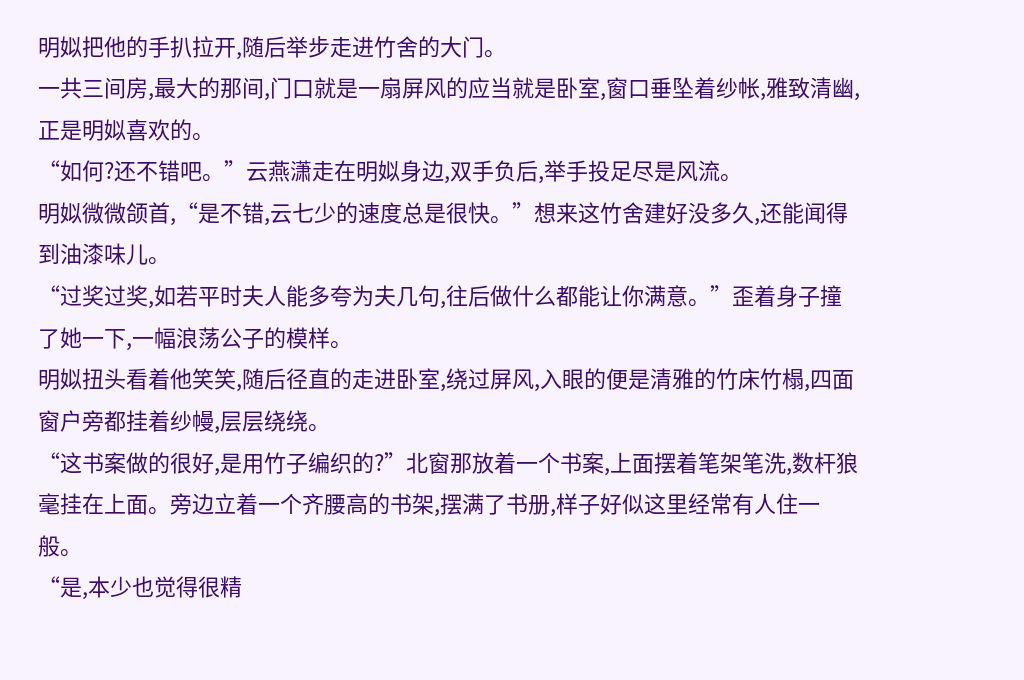明姒把他的手扒拉开,随后举步走进竹舍的大门。
一共三间房,最大的那间,门口就是一扇屏风的应当就是卧室,窗口垂坠着纱帐,雅致清幽,正是明姒喜欢的。
“如何?还不错吧。”云燕潇走在明姒身边,双手负后,举手投足尽是风流。
明姒微微颌首,“是不错,云七少的速度总是很快。”想来这竹舍建好没多久,还能闻得到油漆味儿。
“过奖过奖,如若平时夫人能多夸为夫几句,往后做什么都能让你满意。”歪着身子撞了她一下,一幅浪荡公子的模样。
明姒扭头看着他笑笑,随后径直的走进卧室,绕过屏风,入眼的便是清雅的竹床竹榻,四面窗户旁都挂着纱幔,层层绕绕。
“这书案做的很好,是用竹子编织的?”北窗那放着一个书案,上面摆着笔架笔洗,数杆狼毫挂在上面。旁边立着一个齐腰高的书架,摆满了书册,样子好似这里经常有人住一般。
“是,本少也觉得很精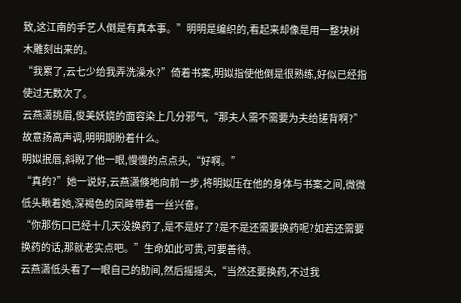致,这江南的手艺人倒是有真本事。”明明是编织的,看起来却像是用一整块树木雕刻出来的。
“我累了,云七少给我弄洗澡水?”倚着书案,明姒指使他倒是很熟练,好似已经指使过无数次了。
云燕潇挑眉,俊美妖娆的面容染上几分邪气,“那夫人需不需要为夫给搓背啊?”故意扬高声调,明明期盼着什么。
明姒抿唇,斜睨了他一眼,慢慢的点点头,“好啊。”
“真的?”她一说好,云燕潇倏地向前一步,将明姒压在他的身体与书案之间,微微低头瞅着她,深褐色的凤眸带着一丝兴奋。
“你那伤口已经十几天没换药了,是不是好了?是不是还需要换药呢?如若还需要换药的话,那就老实点吧。”生命如此可贵,可要善待。
云燕潇低头看了一眼自己的肋间,然后摇摇头,“当然还要换药,不过我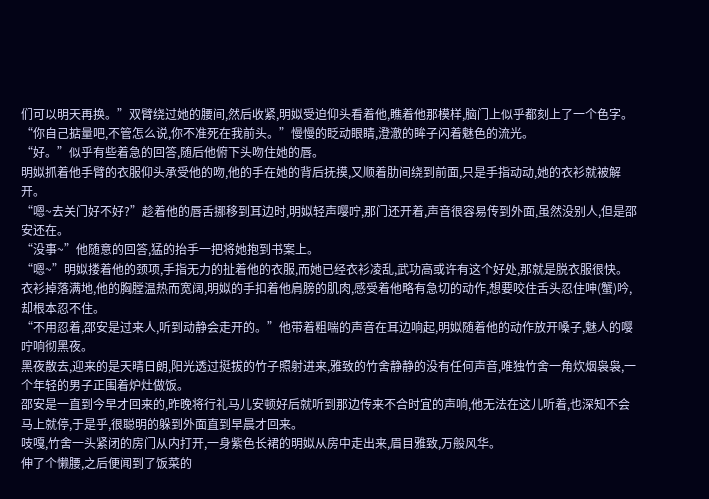们可以明天再换。”双臂绕过她的腰间,然后收紧,明姒受迫仰头看着他,瞧着他那模样,脑门上似乎都刻上了一个色字。
“你自己掂量吧,不管怎么说,你不准死在我前头。”慢慢的眨动眼睛,澄澈的眸子闪着魅色的流光。
“好。”似乎有些着急的回答,随后他俯下头吻住她的唇。
明姒抓着他手臂的衣服仰头承受他的吻,他的手在她的背后抚摸,又顺着肋间绕到前面,只是手指动动,她的衣衫就被解开。
“嗯~去关门好不好?”趁着他的唇舌挪移到耳边时,明姒轻声嘤咛,那门还开着,声音很容易传到外面,虽然没别人,但是邵安还在。
“没事~”他随意的回答,猛的抬手一把将她抱到书案上。
“嗯~”明姒搂着他的颈项,手指无力的扯着他的衣服,而她已经衣衫凌乱,武功高或许有这个好处,那就是脱衣服很快。
衣衫掉落满地,他的胸膛温热而宽阔,明姒的手扣着他肩膀的肌肉,感受着他略有急切的动作,想要咬住舌头忍住呻(蟹)吟,却根本忍不住。
“不用忍着,邵安是过来人,听到动静会走开的。”他带着粗喘的声音在耳边响起,明姒随着他的动作放开嗓子,魅人的嘤咛响彻黑夜。
黑夜散去,迎来的是天晴日朗,阳光透过挺拔的竹子照射进来,雅致的竹舍静静的没有任何声音,唯独竹舍一角炊烟袅袅,一个年轻的男子正围着炉灶做饭。
邵安是一直到今早才回来的,昨晚将行礼马儿安顿好后就听到那边传来不合时宜的声响,他无法在这儿听着,也深知不会马上就停,于是乎,很聪明的躲到外面直到早晨才回来。
吱嘎,竹舍一头紧闭的房门从内打开,一身紫色长裙的明姒从房中走出来,眉目雅致,万般风华。
伸了个懒腰,之后便闻到了饭菜的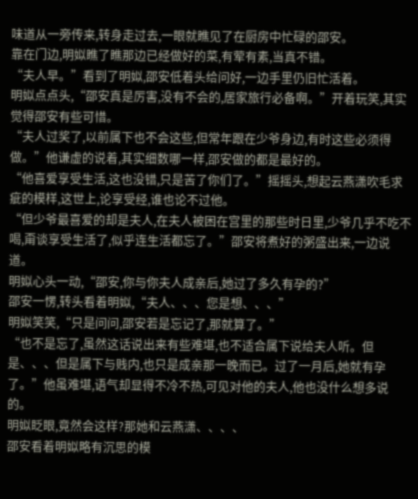味道从一旁传来,转身走过去,一眼就瞧见了在厨房中忙碌的邵安。
靠在门边,明姒瞧了瞧那边已经做好的菜,有荤有素,当真不错。
“夫人早。”看到了明姒,邵安低着头给问好,一边手里仍旧忙活着。
明姒点点头,“邵安真是厉害,没有不会的,居家旅行必备啊。”开着玩笑,其实觉得邵安有些可惜。
“夫人过奖了,以前属下也不会这些,但常年跟在少爷身边,有时这些必须得做。”他谦虚的说着,其实细数哪一样,邵安做的都是最好的。
“他喜爱享受生活,这也没错,只是苦了你们了。”摇摇头,想起云燕潇吹毛求疵的模样,这世上,论享受经,谁也论不过他。
“但少爷最喜爱的却是夫人,在夫人被困在宫里的那些时日里,少爷几乎不吃不喝,甭谈享受生活了,似乎连生活都忘了。”邵安将煮好的粥盛出来,一边说道。
明姒心头一动,“邵安,你与你夫人成亲后,她过了多久有孕的?”
邵安一愣,转头看着明姒,“夫人、、、您是想、、、”
明姒笑笑,“只是问问,邵安若是忘记了,那就算了。”
“也不是忘了,虽然这话说出来有些难堪,也不适合属下说给夫人听。但是、、、但是属下与贱内,也只是成亲那一晚而已。过了一月后,她就有孕了。”他虽难堪,语气却显得不冷不热,可见对他的夫人,他也没什么想多说的。
明姒眨眼,竟然会这样?那她和云燕潇、、、、
邵安看着明姒略有沉思的模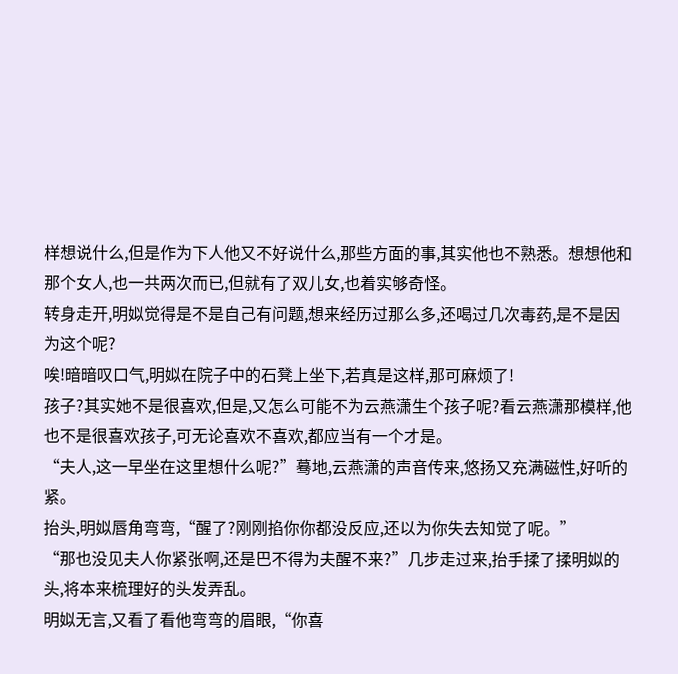样想说什么,但是作为下人他又不好说什么,那些方面的事,其实他也不熟悉。想想他和那个女人,也一共两次而已,但就有了双儿女,也着实够奇怪。
转身走开,明姒觉得是不是自己有问题,想来经历过那么多,还喝过几次毒药,是不是因为这个呢?
唉!暗暗叹口气,明姒在院子中的石凳上坐下,若真是这样,那可麻烦了!
孩子?其实她不是很喜欢,但是,又怎么可能不为云燕潇生个孩子呢?看云燕潇那模样,他也不是很喜欢孩子,可无论喜欢不喜欢,都应当有一个才是。
“夫人,这一早坐在这里想什么呢?”蓦地,云燕潇的声音传来,悠扬又充满磁性,好听的紧。
抬头,明姒唇角弯弯,“醒了?刚刚掐你你都没反应,还以为你失去知觉了呢。”
“那也没见夫人你紧张啊,还是巴不得为夫醒不来?”几步走过来,抬手揉了揉明姒的头,将本来梳理好的头发弄乱。
明姒无言,又看了看他弯弯的眉眼,“你喜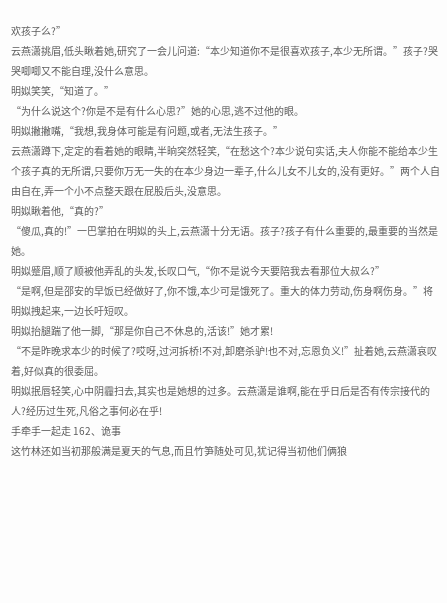欢孩子么?”
云燕潇挑眉,低头瞅着她,研究了一会儿问道:“本少知道你不是很喜欢孩子,本少无所谓。”孩子?哭哭唧唧又不能自理,没什么意思。
明姒笑笑,“知道了。”
“为什么说这个?你是不是有什么心思?”她的心思,逃不过他的眼。
明姒撇撇嘴,“我想,我身体可能是有问题,或者,无法生孩子。”
云燕潇蹲下,定定的看着她的眼睛,半晌突然轻笑,“在愁这个?本少说句实话,夫人你能不能给本少生个孩子真的无所谓,只要你万无一失的在本少身边一辈子,什么儿女不儿女的,没有更好。”两个人自由自在,弄一个小不点整天跟在屁股后头,没意思。
明姒瞅着他,“真的?”
“傻瓜,真的!”一巴掌拍在明姒的头上,云燕潇十分无语。孩子?孩子有什么重要的,最重要的当然是她。
明姒蹙眉,顺了顺被他弄乱的头发,长叹口气,“你不是说今天要陪我去看那位大叔么?”
“是啊,但是邵安的早饭已经做好了,你不饿,本少可是饿死了。重大的体力劳动,伤身啊伤身。”将明姒拽起来,一边长吁短叹。
明姒抬腿踹了他一脚,“那是你自己不休息的,活该!”她才累!
“不是昨晚求本少的时候了?哎呀,过河拆桥!不对,卸磨杀驴!也不对,忘恩负义!”扯着她,云燕潇哀叹着,好似真的很委屈。
明姒抿唇轻笑,心中阴霾扫去,其实也是她想的过多。云燕潇是谁啊,能在乎日后是否有传宗接代的人?经历过生死,凡俗之事何必在乎!
手牵手一起走 162、诡事
这竹林还如当初那般满是夏天的气息,而且竹笋随处可见,犹记得当初他们俩狼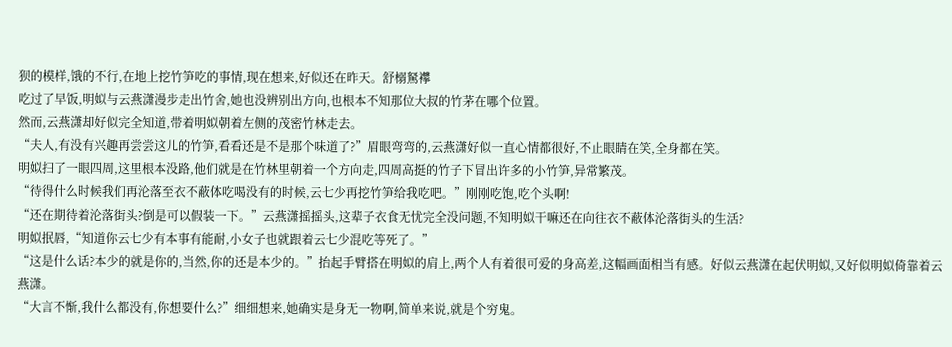狈的模样,饿的不行,在地上挖竹笋吃的事情,现在想来,好似还在昨天。舒榒駑襻
吃过了早饭,明姒与云燕潇漫步走出竹舍,她也没辨别出方向,也根本不知那位大叔的竹茅在哪个位置。
然而,云燕潇却好似完全知道,带着明姒朝着左侧的茂密竹林走去。
“夫人,有没有兴趣再尝尝这儿的竹笋,看看还是不是那个味道了?”眉眼弯弯的,云燕潇好似一直心情都很好,不止眼睛在笑,全身都在笑。
明姒扫了一眼四周,这里根本没路,他们就是在竹林里朝着一个方向走,四周高挺的竹子下冒出许多的小竹笋,异常繁茂。
“待得什么时候我们再沦落至衣不蔽体吃喝没有的时候,云七少再挖竹笋给我吃吧。”刚刚吃饱,吃个头啊!
“还在期待着沦落街头?倒是可以假装一下。”云燕潇摇摇头,这辈子衣食无忧完全没问题,不知明姒干嘛还在向往衣不蔽体沦落街头的生活?
明姒抿唇,“知道你云七少有本事有能耐,小女子也就跟着云七少混吃等死了。”
“这是什么话?本少的就是你的,当然,你的还是本少的。”抬起手臂搭在明姒的肩上,两个人有着很可爱的身高差,这幅画面相当有感。好似云燕潇在起伏明姒,又好似明姒倚靠着云燕潇。
“大言不惭,我什么都没有,你想要什么?”细细想来,她确实是身无一物啊,简单来说,就是个穷鬼。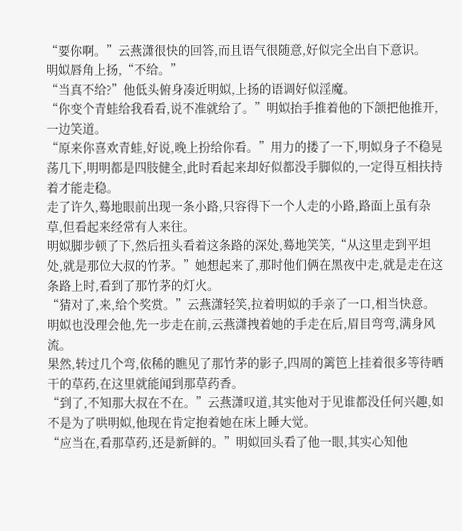“要你啊。”云燕潇很快的回答,而且语气很随意,好似完全出自下意识。
明姒唇角上扬,“不给。”
“当真不给?”他低头俯身凑近明姒,上扬的语调好似淫魔。
“你变个青蛙给我看看,说不准就给了。”明姒抬手推着他的下颌把他推开,一边笑道。
“原来你喜欢青蛙,好说,晚上扮给你看。”用力的搂了一下,明姒身子不稳晃荡几下,明明都是四肢健全,此时看起来却好似都没手脚似的,一定得互相扶持着才能走稳。
走了许久,蓦地眼前出现一条小路,只容得下一个人走的小路,路面上虽有杂草,但看起来经常有人来往。
明姒脚步顿了下,然后扭头看着这条路的深处,蓦地笑笑,“从这里走到平坦处,就是那位大叔的竹茅。”她想起来了,那时他们俩在黑夜中走,就是走在这条路上时,看到了那竹茅的灯火。
“猜对了,来,给个奖赏。”云燕潇轻笑,拉着明姒的手亲了一口,相当快意。
明姒也没理会他,先一步走在前,云燕潇拽着她的手走在后,眉目弯弯,满身风流。
果然,转过几个弯,依稀的瞧见了那竹茅的影子,四周的篱笆上挂着很多等待晒干的草药,在这里就能闻到那草药香。
“到了,不知那大叔在不在。”云燕潇叹道,其实他对于见谁都没任何兴趣,如不是为了哄明姒,他现在肯定抱着她在床上睡大觉。
“应当在,看那草药,还是新鲜的。”明姒回头看了他一眼,其实心知他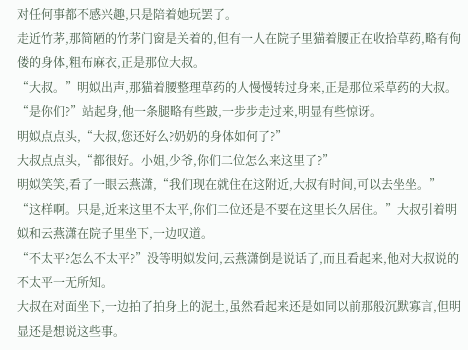对任何事都不感兴趣,只是陪着她玩罢了。
走近竹茅,那简陋的竹茅门窗是关着的,但有一人在院子里猫着腰正在收拾草药,略有佝偻的身体,粗布麻衣,正是那位大叔。
“大叔。”明姒出声,那猫着腰整理草药的人慢慢转过身来,正是那位采草药的大叔。
“是你们?”站起身,他一条腿略有些跛,一步步走过来,明显有些惊讶。
明姒点点头,“大叔,您还好么?奶奶的身体如何了?”
大叔点点头,“都很好。小姐,少爷,你们二位怎么来这里了?”
明姒笑笑,看了一眼云燕潇,“我们现在就住在这附近,大叔有时间,可以去坐坐。”
“这样啊。只是,近来这里不太平,你们二位还是不要在这里长久居住。”大叔引着明姒和云燕潇在院子里坐下,一边叹道。
“不太平?怎么不太平?”没等明姒发问,云燕潇倒是说话了,而且看起来,他对大叔说的不太平一无所知。
大叔在对面坐下,一边拍了拍身上的泥土,虽然看起来还是如同以前那般沉默寡言,但明显还是想说这些事。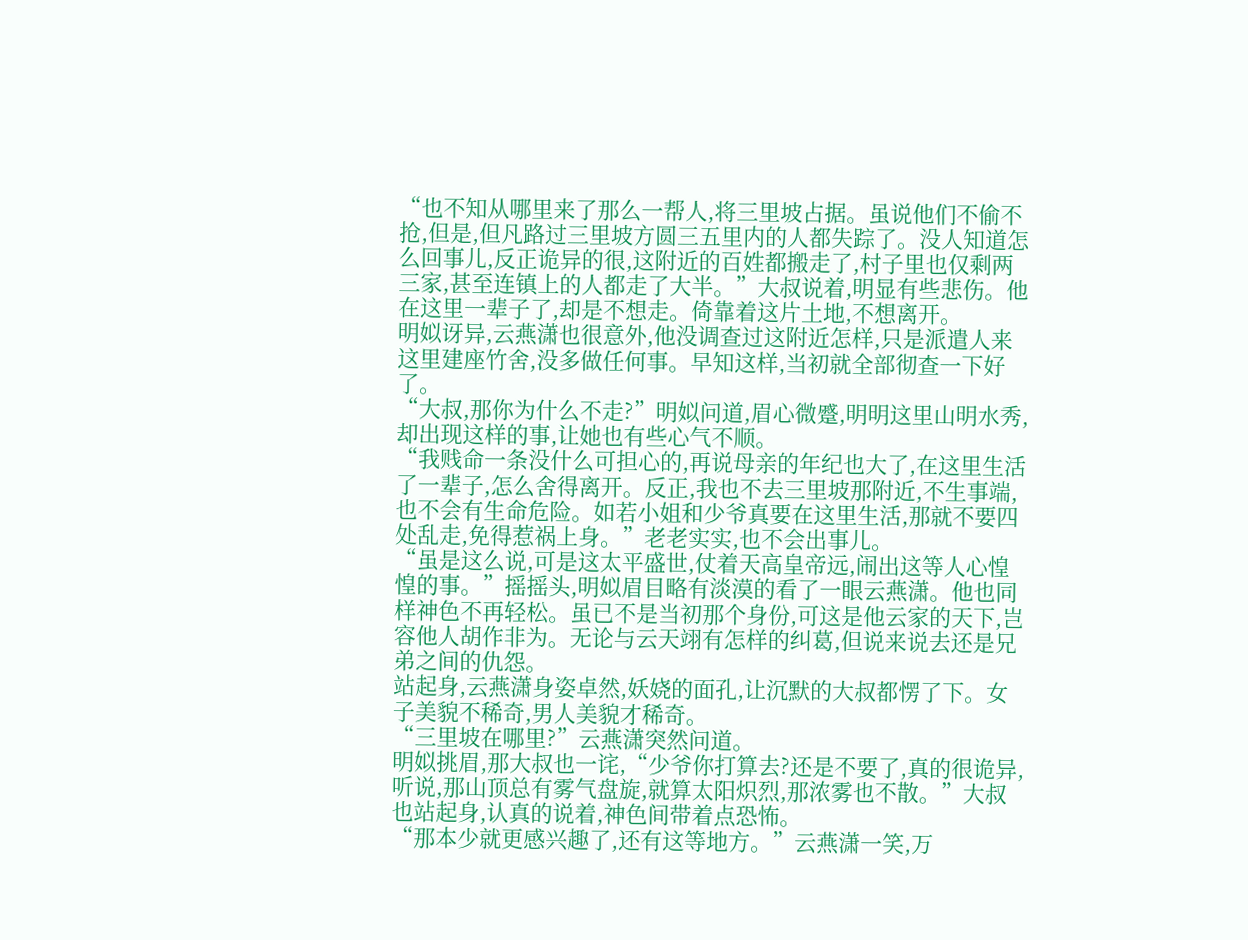“也不知从哪里来了那么一帮人,将三里坡占据。虽说他们不偷不抢,但是,但凡路过三里坡方圆三五里内的人都失踪了。没人知道怎么回事儿,反正诡异的很,这附近的百姓都搬走了,村子里也仅剩两三家,甚至连镇上的人都走了大半。”大叔说着,明显有些悲伤。他在这里一辈子了,却是不想走。倚靠着这片土地,不想离开。
明姒讶异,云燕潇也很意外,他没调查过这附近怎样,只是派遣人来这里建座竹舍,没多做任何事。早知这样,当初就全部彻查一下好了。
“大叔,那你为什么不走?”明姒问道,眉心微蹙,明明这里山明水秀,却出现这样的事,让她也有些心气不顺。
“我贱命一条没什么可担心的,再说母亲的年纪也大了,在这里生活了一辈子,怎么舍得离开。反正,我也不去三里坡那附近,不生事端,也不会有生命危险。如若小姐和少爷真要在这里生活,那就不要四处乱走,免得惹祸上身。”老老实实,也不会出事儿。
“虽是这么说,可是这太平盛世,仗着天高皇帝远,闹出这等人心惶惶的事。”摇摇头,明姒眉目略有淡漠的看了一眼云燕潇。他也同样神色不再轻松。虽已不是当初那个身份,可这是他云家的天下,岂容他人胡作非为。无论与云天翊有怎样的纠葛,但说来说去还是兄弟之间的仇怨。
站起身,云燕潇身姿卓然,妖娆的面孔,让沉默的大叔都愣了下。女子美貌不稀奇,男人美貌才稀奇。
“三里坡在哪里?”云燕潇突然问道。
明姒挑眉,那大叔也一诧,“少爷你打算去?还是不要了,真的很诡异,听说,那山顶总有雾气盘旋,就算太阳炽烈,那浓雾也不散。”大叔也站起身,认真的说着,神色间带着点恐怖。
“那本少就更感兴趣了,还有这等地方。”云燕潇一笑,万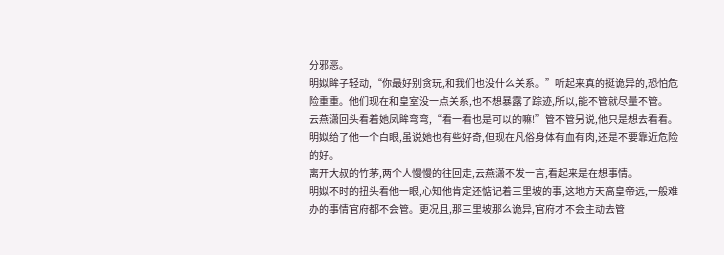分邪恶。
明姒眸子轻动,“你最好别贪玩,和我们也没什么关系。”听起来真的挺诡异的,恐怕危险重重。他们现在和皇室没一点关系,也不想暴露了踪迹,所以,能不管就尽量不管。
云燕潇回头看着她凤眸弯弯,“看一看也是可以的嘛!”管不管另说,他只是想去看看。
明姒给了他一个白眼,虽说她也有些好奇,但现在凡俗身体有血有肉,还是不要靠近危险的好。
离开大叔的竹茅,两个人慢慢的往回走,云燕潇不发一言,看起来是在想事情。
明姒不时的扭头看他一眼,心知他肯定还惦记着三里坡的事,这地方天高皇帝远,一般难办的事情官府都不会管。更况且,那三里坡那么诡异,官府才不会主动去管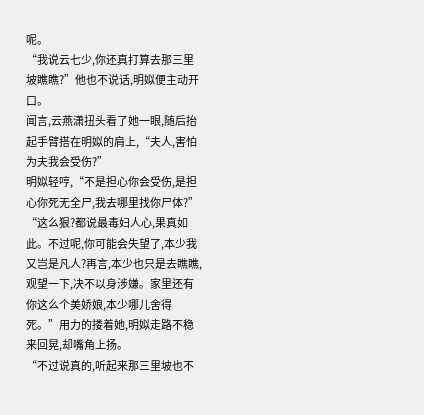呢。
“我说云七少,你还真打算去那三里坡瞧瞧?”他也不说话,明姒便主动开口。
闻言,云燕潇扭头看了她一眼,随后抬起手臂搭在明姒的肩上,“夫人,害怕为夫我会受伤?”
明姒轻哼,“不是担心你会受伤,是担心你死无全尸,我去哪里找你尸体?”
“这么狠?都说最毒妇人心,果真如此。不过呢,你可能会失望了,本少我又岂是凡人?再言,本少也只是去瞧瞧,观望一下,决不以身涉嫌。家里还有你这么个美娇娘,本少哪儿舍得死。”用力的搂着她,明姒走路不稳来回晃,却嘴角上扬。
“不过说真的,听起来那三里坡也不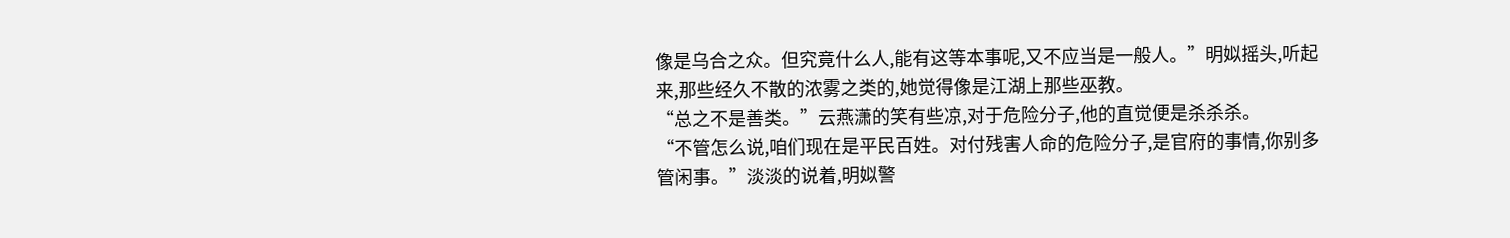像是乌合之众。但究竟什么人,能有这等本事呢,又不应当是一般人。”明姒摇头,听起来,那些经久不散的浓雾之类的,她觉得像是江湖上那些巫教。
“总之不是善类。”云燕潇的笑有些凉,对于危险分子,他的直觉便是杀杀杀。
“不管怎么说,咱们现在是平民百姓。对付残害人命的危险分子,是官府的事情,你别多管闲事。”淡淡的说着,明姒警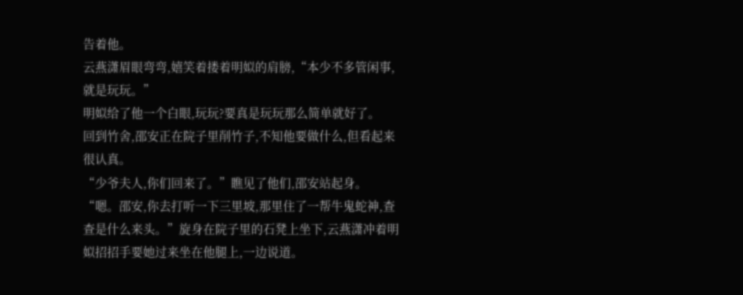告着他。
云燕潇眉眼弯弯,嬉笑着搂着明姒的肩膀,“本少不多管闲事,就是玩玩。”
明姒给了他一个白眼,玩玩?要真是玩玩那么简单就好了。
回到竹舍,邵安正在院子里削竹子,不知他要做什么,但看起来很认真。
“少爷夫人,你们回来了。”瞧见了他们,邵安站起身。
“嗯。邵安,你去打听一下三里坡,那里住了一帮牛鬼蛇神,查查是什么来头。”旋身在院子里的石凳上坐下,云燕潇冲着明姒招招手要她过来坐在他腿上,一边说道。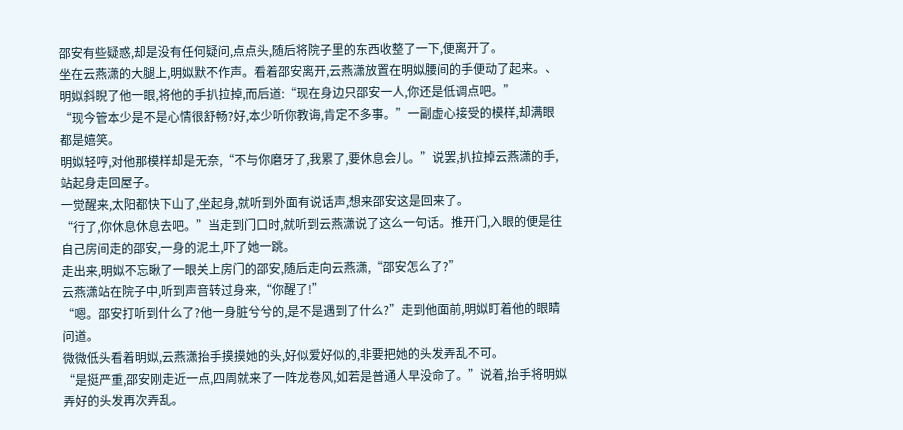邵安有些疑惑,却是没有任何疑问,点点头,随后将院子里的东西收整了一下,便离开了。
坐在云燕潇的大腿上,明姒默不作声。看着邵安离开,云燕潇放置在明姒腰间的手便动了起来。、
明姒斜睨了他一眼,将他的手扒拉掉,而后道:“现在身边只邵安一人,你还是低调点吧。”
“现今管本少是不是心情很舒畅?好,本少听你教诲,肯定不多事。”一副虚心接受的模样,却满眼都是嬉笑。
明姒轻哼,对他那模样却是无奈,“不与你磨牙了,我累了,要休息会儿。”说罢,扒拉掉云燕潇的手,站起身走回屋子。
一觉醒来,太阳都快下山了,坐起身,就听到外面有说话声,想来邵安这是回来了。
“行了,你休息休息去吧。”当走到门口时,就听到云燕潇说了这么一句话。推开门,入眼的便是往自己房间走的邵安,一身的泥土,吓了她一跳。
走出来,明姒不忘瞅了一眼关上房门的邵安,随后走向云燕潇,“邵安怎么了?”
云燕潇站在院子中,听到声音转过身来,“你醒了!”
“嗯。邵安打听到什么了?他一身脏兮兮的,是不是遇到了什么?”走到他面前,明姒盯着他的眼睛问道。
微微低头看着明姒,云燕潇抬手摸摸她的头,好似爱好似的,非要把她的头发弄乱不可。
“是挺严重,邵安刚走近一点,四周就来了一阵龙卷风,如若是普通人早没命了。”说着,抬手将明姒弄好的头发再次弄乱。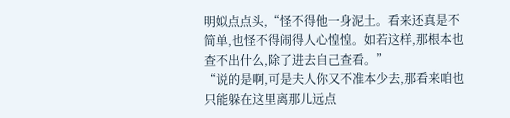明姒点点头,“怪不得他一身泥土。看来还真是不简单,也怪不得闹得人心惶惶。如若这样,那根本也查不出什么,除了进去自己查看。”
“说的是啊,可是夫人你又不准本少去,那看来咱也只能躲在这里离那儿远点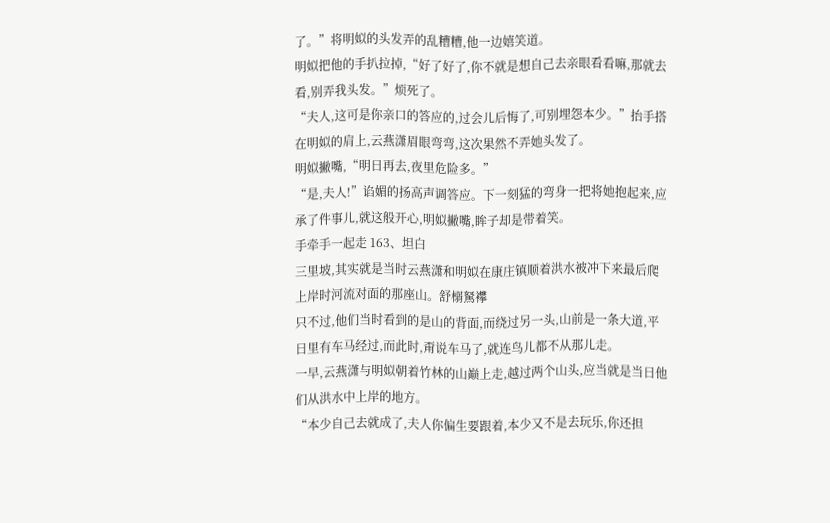了。”将明姒的头发弄的乱糟糟,他一边嬉笑道。
明姒把他的手扒拉掉,“好了好了,你不就是想自己去亲眼看看嘛,那就去看,别弄我头发。”烦死了。
“夫人,这可是你亲口的答应的,过会儿后悔了,可别埋怨本少。”抬手搭在明姒的肩上,云燕潇眉眼弯弯,这次果然不弄她头发了。
明姒撇嘴,“明日再去,夜里危险多。”
“是,夫人!”谄媚的扬高声调答应。下一刻猛的弯身一把将她抱起来,应承了件事儿,就这般开心,明姒撇嘴,眸子却是带着笑。
手牵手一起走 163、坦白
三里坡,其实就是当时云燕潇和明姒在康庄镇顺着洪水被冲下来最后爬上岸时河流对面的那座山。舒榒駑襻
只不过,他们当时看到的是山的背面,而绕过另一头,山前是一条大道,平日里有车马经过,而此时,甭说车马了,就连鸟儿都不从那儿走。
一早,云燕潇与明姒朝着竹林的山巅上走,越过两个山头,应当就是当日他们从洪水中上岸的地方。
“本少自己去就成了,夫人你偏生要跟着,本少又不是去玩乐,你还担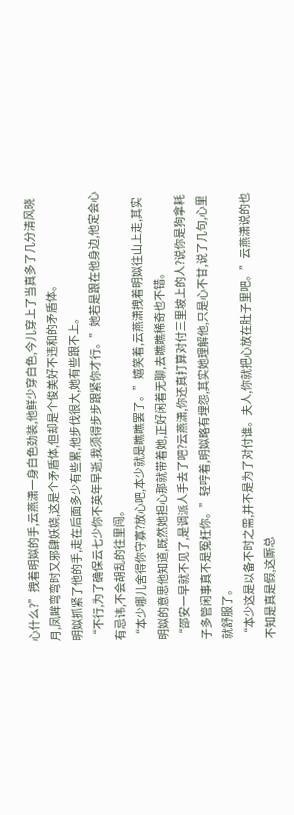心什么?”拽着明姒的手,云燕潇一身白色劲装,他鲜少穿白色,今儿穿上了当真多了几分清风晓月,凤眸弯弯时又邪肆妖娆,这是个矛盾体,但却是个俊美好不违和的矛盾体。
明姒抓紧了他的手,走在后面多少有些累,他步伐很大,她有些跟不上。
“不行,为了确保云七少你不英年早逝,我须得步步跟紧你才行。”她若是跟在他身边,他定会心有忌讳,不会胡乱的往里闯。
“本少哪儿舍得你守寡?放心吧,本少就是瞧瞧罢了。”嬉笑着,云燕潇拽着明姒往山上走,其实明姒的意思他知道,既然她担心那就带着她,正好闲着无聊,去瞧瞧稀奇也不错。
“邵安一早就不见了,是调派人手去了吧?云燕潇,你还真打算对付三里坡上的人?说你是狗拿耗子多管闲事真不是冤枉你。”轻哼着,明姒略有埋怨,其实她理解他,只是心不甘,说了几句,心里就舒服了。
“本少这是以备不时之需,并不是为了对付谁。夫人,你就把心放在肚子里吧。”云燕潇说的也不知是真是假,这厮总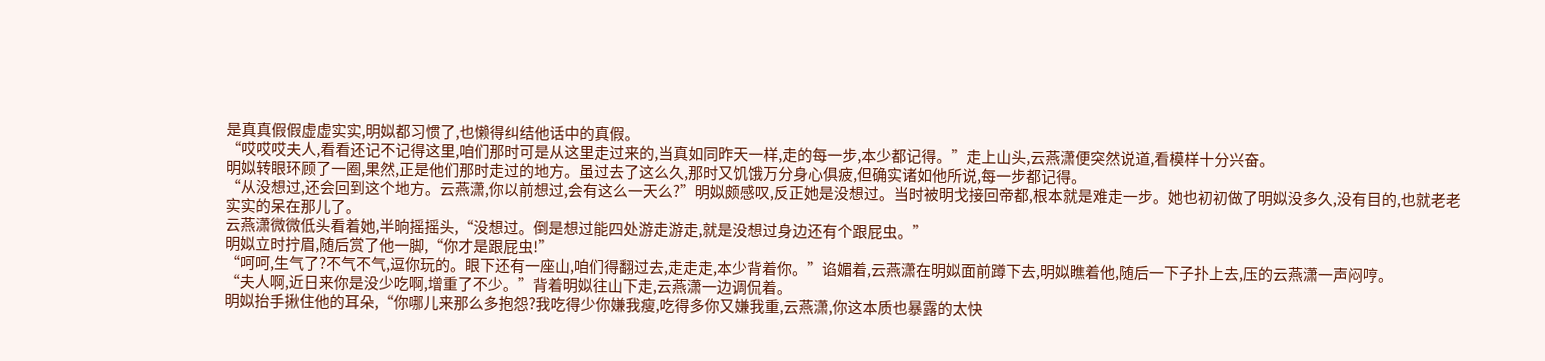是真真假假虚虚实实,明姒都习惯了,也懒得纠结他话中的真假。
“哎哎哎夫人,看看还记不记得这里,咱们那时可是从这里走过来的,当真如同昨天一样,走的每一步,本少都记得。”走上山头,云燕潇便突然说道,看模样十分兴奋。
明姒转眼环顾了一圈,果然,正是他们那时走过的地方。虽过去了这么久,那时又饥饿万分身心俱疲,但确实诸如他所说,每一步都记得。
“从没想过,还会回到这个地方。云燕潇,你以前想过,会有这么一天么?”明姒颇感叹,反正她是没想过。当时被明戈接回帝都,根本就是难走一步。她也初初做了明姒没多久,没有目的,也就老老实实的呆在那儿了。
云燕潇微微低头看着她,半晌摇摇头,“没想过。倒是想过能四处游走游走,就是没想过身边还有个跟屁虫。”
明姒立时拧眉,随后赏了他一脚,“你才是跟屁虫!”
“呵呵,生气了?不气不气,逗你玩的。眼下还有一座山,咱们得翻过去,走走走,本少背着你。”谄媚着,云燕潇在明姒面前蹲下去,明姒瞧着他,随后一下子扑上去,压的云燕潇一声闷哼。
“夫人啊,近日来你是没少吃啊,增重了不少。”背着明姒往山下走,云燕潇一边调侃着。
明姒抬手揪住他的耳朵,“你哪儿来那么多抱怨?我吃得少你嫌我瘦,吃得多你又嫌我重,云燕潇,你这本质也暴露的太快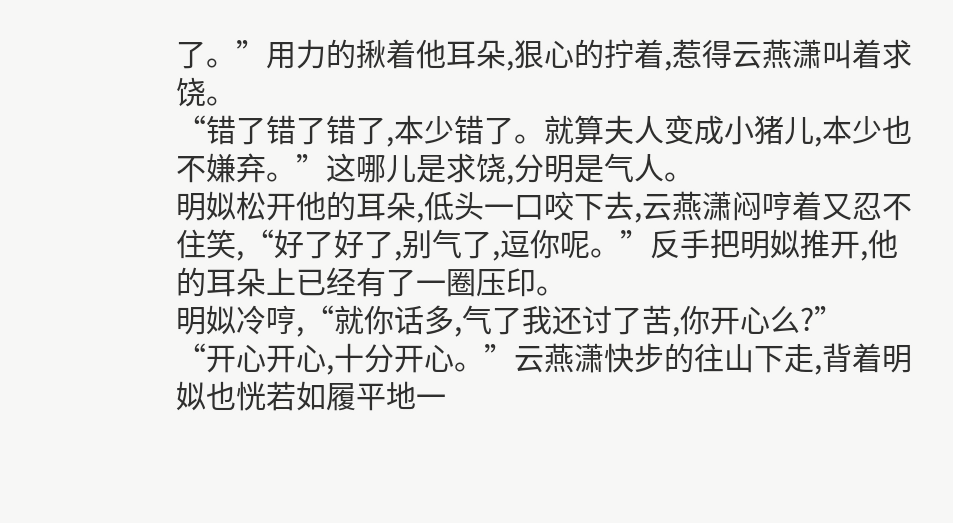了。”用力的揪着他耳朵,狠心的拧着,惹得云燕潇叫着求饶。
“错了错了错了,本少错了。就算夫人变成小猪儿,本少也不嫌弃。”这哪儿是求饶,分明是气人。
明姒松开他的耳朵,低头一口咬下去,云燕潇闷哼着又忍不住笑,“好了好了,别气了,逗你呢。”反手把明姒推开,他的耳朵上已经有了一圈压印。
明姒冷哼,“就你话多,气了我还讨了苦,你开心么?”
“开心开心,十分开心。”云燕潇快步的往山下走,背着明姒也恍若如履平地一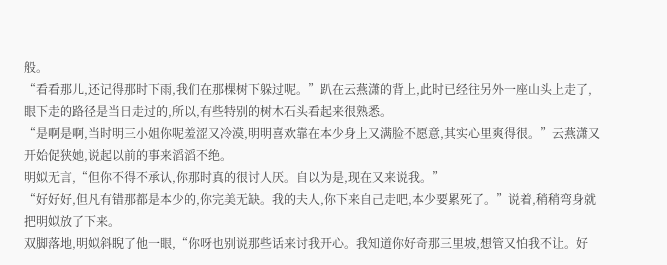般。
“看看那儿,还记得那时下雨,我们在那棵树下躲过呢。”趴在云燕潇的背上,此时已经往另外一座山头上走了,眼下走的路径是当日走过的,所以,有些特别的树木石头看起来很熟悉。
“是啊是啊,当时明三小姐你呢羞涩又冷漠,明明喜欢靠在本少身上又满脸不愿意,其实心里爽得很。”云燕潇又开始促狭她,说起以前的事来滔滔不绝。
明姒无言,“但你不得不承认,你那时真的很讨人厌。自以为是,现在又来说我。”
“好好好,但凡有错那都是本少的,你完美无缺。我的夫人,你下来自己走吧,本少要累死了。”说着,稍稍弯身就把明姒放了下来。
双脚落地,明姒斜睨了他一眼,“你呀也别说那些话来讨我开心。我知道你好奇那三里坡,想管又怕我不让。好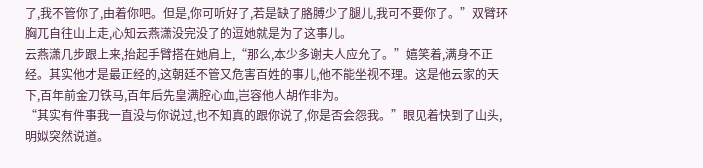了,我不管你了,由着你吧。但是,你可听好了,若是缺了胳膊少了腿儿,我可不要你了。”双臂环胸兀自往山上走,心知云燕潇没完没了的逗她就是为了这事儿。
云燕潇几步跟上来,抬起手臂搭在她肩上,“那么,本少多谢夫人应允了。”嬉笑着,满身不正经。其实他才是最正经的,这朝廷不管又危害百姓的事儿,他不能坐视不理。这是他云家的天下,百年前金刀铁马,百年后先皇满腔心血,岂容他人胡作非为。
“其实有件事我一直没与你说过,也不知真的跟你说了,你是否会怨我。”眼见着快到了山头,明姒突然说道。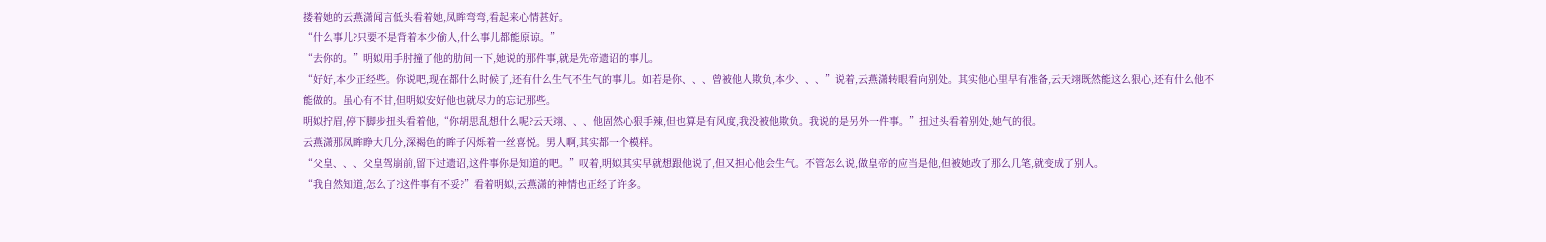搂着她的云燕潇闻言低头看着她,凤眸弯弯,看起来心情甚好。
“什么事儿?只要不是背着本少偷人,什么事儿都能原谅。”
“去你的。”明姒用手肘撞了他的肋间一下,她说的那件事,就是先帝遗诏的事儿。
“好好,本少正经些。你说吧,现在都什么时候了,还有什么生气不生气的事儿。如若是你、、、曾被他人欺负,本少、、、”说着,云燕潇转眼看向别处。其实他心里早有准备,云天翊既然能这么狠心,还有什么他不能做的。虽心有不甘,但明姒安好他也就尽力的忘记那些。
明姒拧眉,停下脚步扭头看着他,“你胡思乱想什么呢?云天翊、、、他固然心狠手辣,但也算是有风度,我没被他欺负。我说的是另外一件事。”扭过头看着别处,她气的很。
云燕潇那凤眸睁大几分,深褐色的眸子闪烁着一丝喜悦。男人啊,其实都一个模样。
“父皇、、、父皇驾崩前,留下过遗诏,这件事你是知道的吧。”叹着,明姒其实早就想跟他说了,但又担心他会生气。不管怎么说,做皇帝的应当是他,但被她改了那么几笔,就变成了别人。
“我自然知道,怎么了?这件事有不妥?”看着明姒,云燕潇的神情也正经了许多。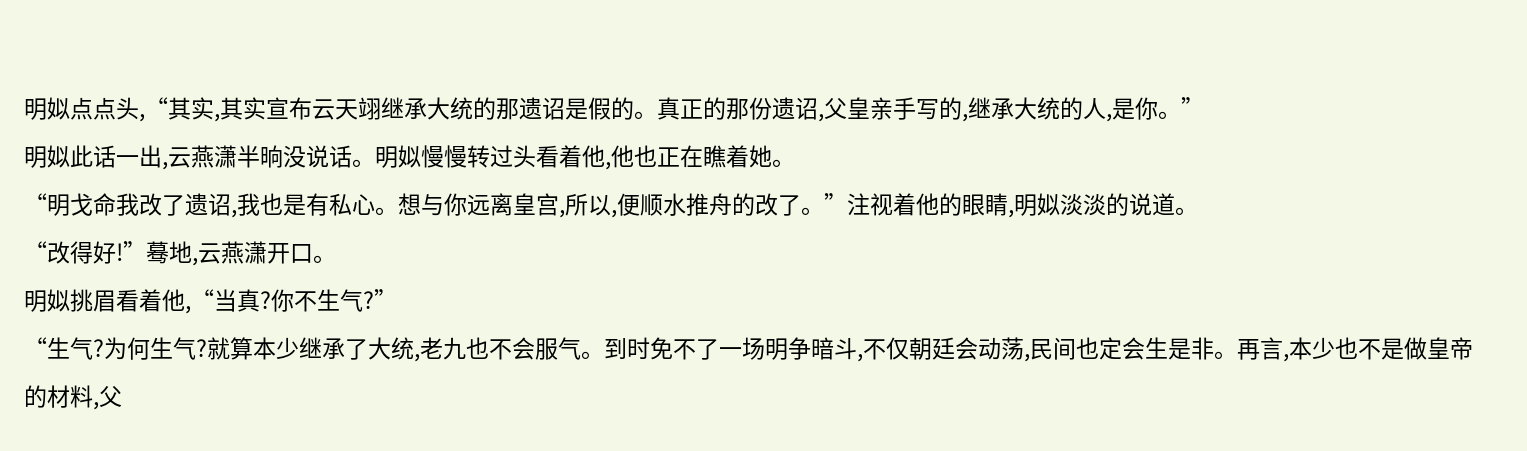明姒点点头,“其实,其实宣布云天翊继承大统的那遗诏是假的。真正的那份遗诏,父皇亲手写的,继承大统的人,是你。”
明姒此话一出,云燕潇半晌没说话。明姒慢慢转过头看着他,他也正在瞧着她。
“明戈命我改了遗诏,我也是有私心。想与你远离皇宫,所以,便顺水推舟的改了。”注视着他的眼睛,明姒淡淡的说道。
“改得好!”蓦地,云燕潇开口。
明姒挑眉看着他,“当真?你不生气?”
“生气?为何生气?就算本少继承了大统,老九也不会服气。到时免不了一场明争暗斗,不仅朝廷会动荡,民间也定会生是非。再言,本少也不是做皇帝的材料,父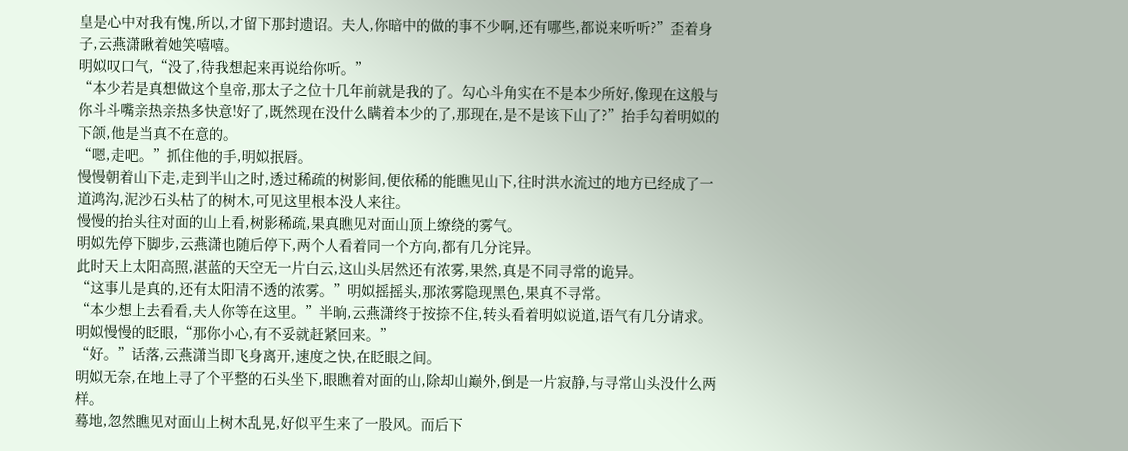皇是心中对我有愧,所以,才留下那封遗诏。夫人,你暗中的做的事不少啊,还有哪些,都说来听听?”歪着身子,云燕潇瞅着她笑嘻嘻。
明姒叹口气,“没了,待我想起来再说给你听。”
“本少若是真想做这个皇帝,那太子之位十几年前就是我的了。勾心斗角实在不是本少所好,像现在这般与你斗斗嘴亲热亲热多快意!好了,既然现在没什么瞒着本少的了,那现在,是不是该下山了?”抬手勾着明姒的下颌,他是当真不在意的。
“嗯,走吧。”抓住他的手,明姒抿唇。
慢慢朝着山下走,走到半山之时,透过稀疏的树影间,便依稀的能瞧见山下,往时洪水流过的地方已经成了一道鸿沟,泥沙石头枯了的树木,可见这里根本没人来往。
慢慢的抬头往对面的山上看,树影稀疏,果真瞧见对面山顶上缭绕的雾气。
明姒先停下脚步,云燕潇也随后停下,两个人看着同一个方向,都有几分诧异。
此时天上太阳高照,湛蓝的天空无一片白云,这山头居然还有浓雾,果然,真是不同寻常的诡异。
“这事儿是真的,还有太阳清不透的浓雾。”明姒摇摇头,那浓雾隐现黑色,果真不寻常。
“本少想上去看看,夫人你等在这里。”半晌,云燕潇终于按捺不住,转头看着明姒说道,语气有几分请求。
明姒慢慢的眨眼,“那你小心,有不妥就赶紧回来。”
“好。”话落,云燕潇当即飞身离开,速度之快,在眨眼之间。
明姒无奈,在地上寻了个平整的石头坐下,眼瞧着对面的山,除却山巅外,倒是一片寂静,与寻常山头没什么两样。
蓦地,忽然瞧见对面山上树木乱晃,好似平生来了一股风。而后下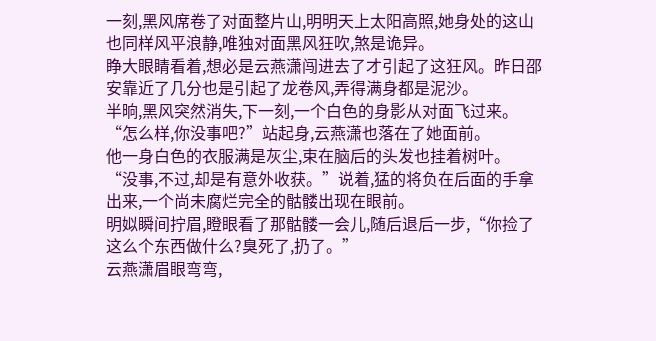一刻,黑风席卷了对面整片山,明明天上太阳高照,她身处的这山也同样风平浪静,唯独对面黑风狂吹,煞是诡异。
睁大眼睛看着,想必是云燕潇闯进去了才引起了这狂风。昨日邵安靠近了几分也是引起了龙卷风,弄得满身都是泥沙。
半晌,黑风突然消失,下一刻,一个白色的身影从对面飞过来。
“怎么样,你没事吧?”站起身,云燕潇也落在了她面前。
他一身白色的衣服满是灰尘,束在脑后的头发也挂着树叶。
“没事,不过,却是有意外收获。”说着,猛的将负在后面的手拿出来,一个尚未腐烂完全的骷髅出现在眼前。
明姒瞬间拧眉,瞪眼看了那骷髅一会儿,随后退后一步,“你捡了这么个东西做什么?臭死了,扔了。”
云燕潇眉眼弯弯,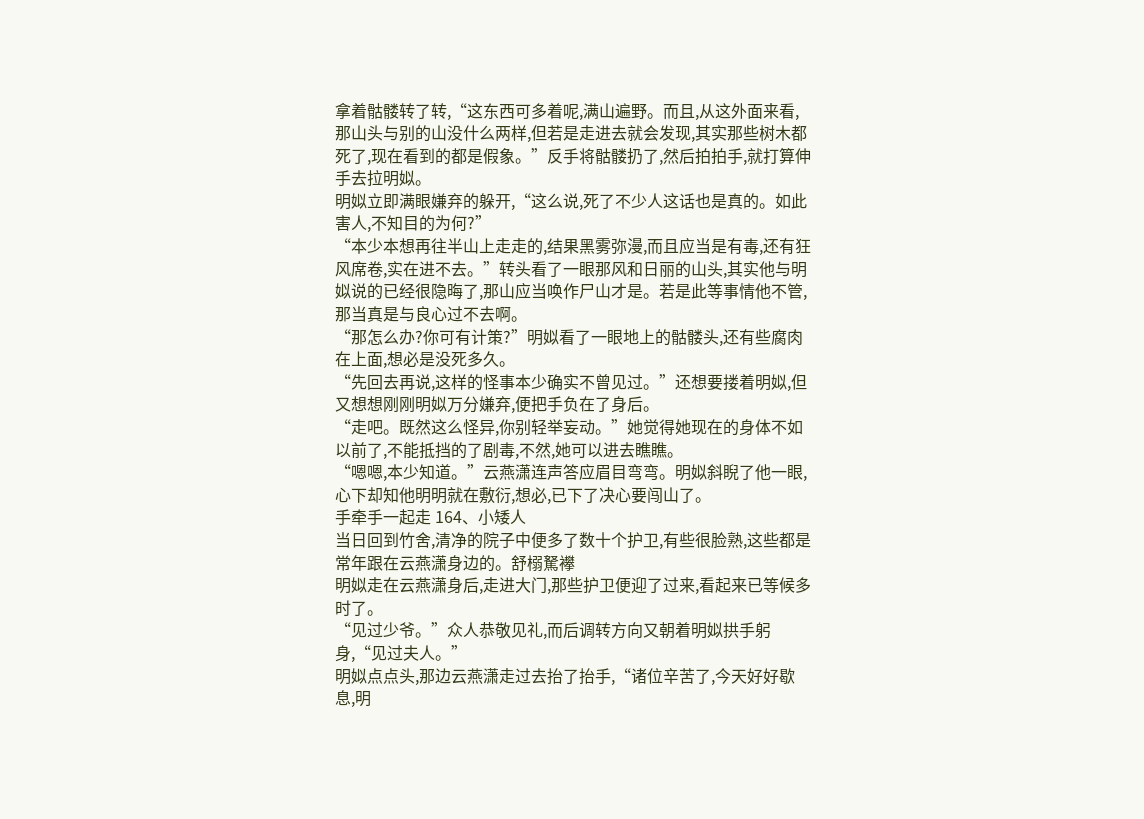拿着骷髅转了转,“这东西可多着呢,满山遍野。而且,从这外面来看,那山头与别的山没什么两样,但若是走进去就会发现,其实那些树木都死了,现在看到的都是假象。”反手将骷髅扔了,然后拍拍手,就打算伸手去拉明姒。
明姒立即满眼嫌弃的躲开,“这么说,死了不少人这话也是真的。如此害人,不知目的为何?”
“本少本想再往半山上走走的,结果黑雾弥漫,而且应当是有毒,还有狂风席卷,实在进不去。”转头看了一眼那风和日丽的山头,其实他与明姒说的已经很隐晦了,那山应当唤作尸山才是。若是此等事情他不管,那当真是与良心过不去啊。
“那怎么办?你可有计策?”明姒看了一眼地上的骷髅头,还有些腐肉在上面,想必是没死多久。
“先回去再说,这样的怪事本少确实不曾见过。”还想要搂着明姒,但又想想刚刚明姒万分嫌弃,便把手负在了身后。
“走吧。既然这么怪异,你别轻举妄动。”她觉得她现在的身体不如以前了,不能抵挡的了剧毒,不然,她可以进去瞧瞧。
“嗯嗯,本少知道。”云燕潇连声答应眉目弯弯。明姒斜睨了他一眼,心下却知他明明就在敷衍,想必,已下了决心要闯山了。
手牵手一起走 164、小矮人
当日回到竹舍,清净的院子中便多了数十个护卫,有些很脸熟,这些都是常年跟在云燕潇身边的。舒榒駑襻
明姒走在云燕潇身后,走进大门,那些护卫便迎了过来,看起来已等候多时了。
“见过少爷。”众人恭敬见礼,而后调转方向又朝着明姒拱手躬身,“见过夫人。”
明姒点点头,那边云燕潇走过去抬了抬手,“诸位辛苦了,今天好好歇息,明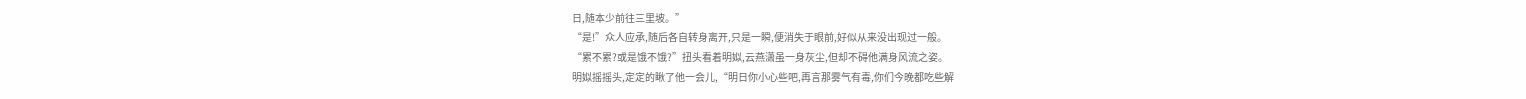日,随本少前往三里坡。”
“是!”众人应承,随后各自转身离开,只是一瞬,便消失于眼前,好似从来没出现过一般。
“累不累?或是饿不饿?”扭头看着明姒,云燕潇虽一身灰尘,但却不碍他满身风流之姿。
明姒摇摇头,定定的瞅了他一会儿,“明日你小心些吧,再言那雾气有毒,你们今晚都吃些解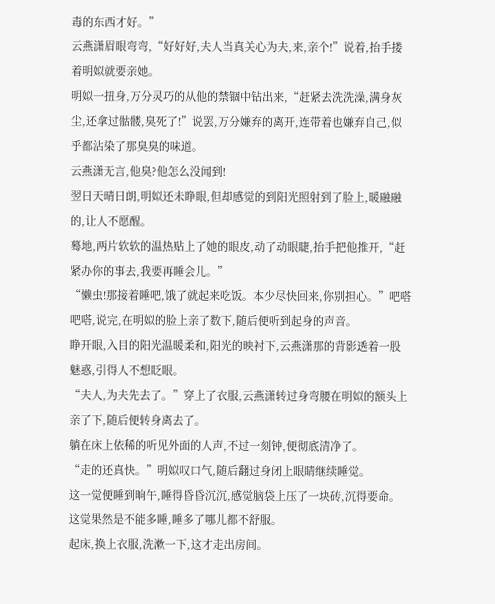毒的东西才好。”
云燕潇眉眼弯弯,“好好好,夫人当真关心为夫,来,亲个!”说着,抬手搂着明姒就要亲她。
明姒一扭身,万分灵巧的从他的禁锢中钻出来,“赶紧去洗洗澡,满身灰尘,还拿过骷髅,臭死了!”说罢,万分嫌弃的离开,连带着也嫌弃自己,似乎都沾染了那臭臭的味道。
云燕潇无言,他臭?他怎么没闻到!
翌日天晴日朗,明姒还未睁眼,但却感觉的到阳光照射到了脸上,暖融融的,让人不愿醒。
蓦地,两片软软的温热贴上了她的眼皮,动了动眼睫,抬手把他推开,“赶紧办你的事去,我要再睡会儿。”
“懒虫!那接着睡吧,饿了就起来吃饭。本少尽快回来,你别担心。”吧嗒吧嗒,说完,在明姒的脸上亲了数下,随后便听到起身的声音。
睁开眼,入目的阳光温暖柔和,阳光的映衬下,云燕潇那的背影透着一股魅惑,引得人不想眨眼。
“夫人,为夫先去了。”穿上了衣服,云燕潇转过身弯腰在明姒的额头上亲了下,随后便转身离去了。
躺在床上依稀的听见外面的人声,不过一刻钟,便彻底清净了。
“走的还真快。”明姒叹口气,随后翻过身闭上眼睛继续睡觉。
这一觉便睡到晌午,睡得昏昏沉沉,感觉脑袋上压了一块砖,沉得要命。
这觉果然是不能多睡,睡多了哪儿都不舒服。
起床,换上衣服,洗漱一下,这才走出房间。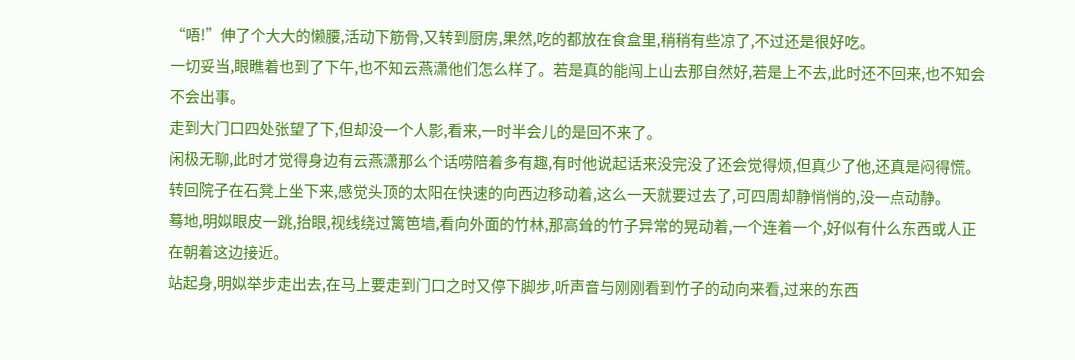“唔!”伸了个大大的懒腰,活动下筋骨,又转到厨房,果然,吃的都放在食盒里,稍稍有些凉了,不过还是很好吃。
一切妥当,眼瞧着也到了下午,也不知云燕潇他们怎么样了。若是真的能闯上山去那自然好,若是上不去,此时还不回来,也不知会不会出事。
走到大门口四处张望了下,但却没一个人影,看来,一时半会儿的是回不来了。
闲极无聊,此时才觉得身边有云燕潇那么个话唠陪着多有趣,有时他说起话来没完没了还会觉得烦,但真少了他,还真是闷得慌。
转回院子在石凳上坐下来,感觉头顶的太阳在快速的向西边移动着,这么一天就要过去了,可四周却静悄悄的,没一点动静。
蓦地,明姒眼皮一跳,抬眼,视线绕过篱笆墙,看向外面的竹林,那高耸的竹子异常的晃动着,一个连着一个,好似有什么东西或人正在朝着这边接近。
站起身,明姒举步走出去,在马上要走到门口之时又停下脚步,听声音与刚刚看到竹子的动向来看,过来的东西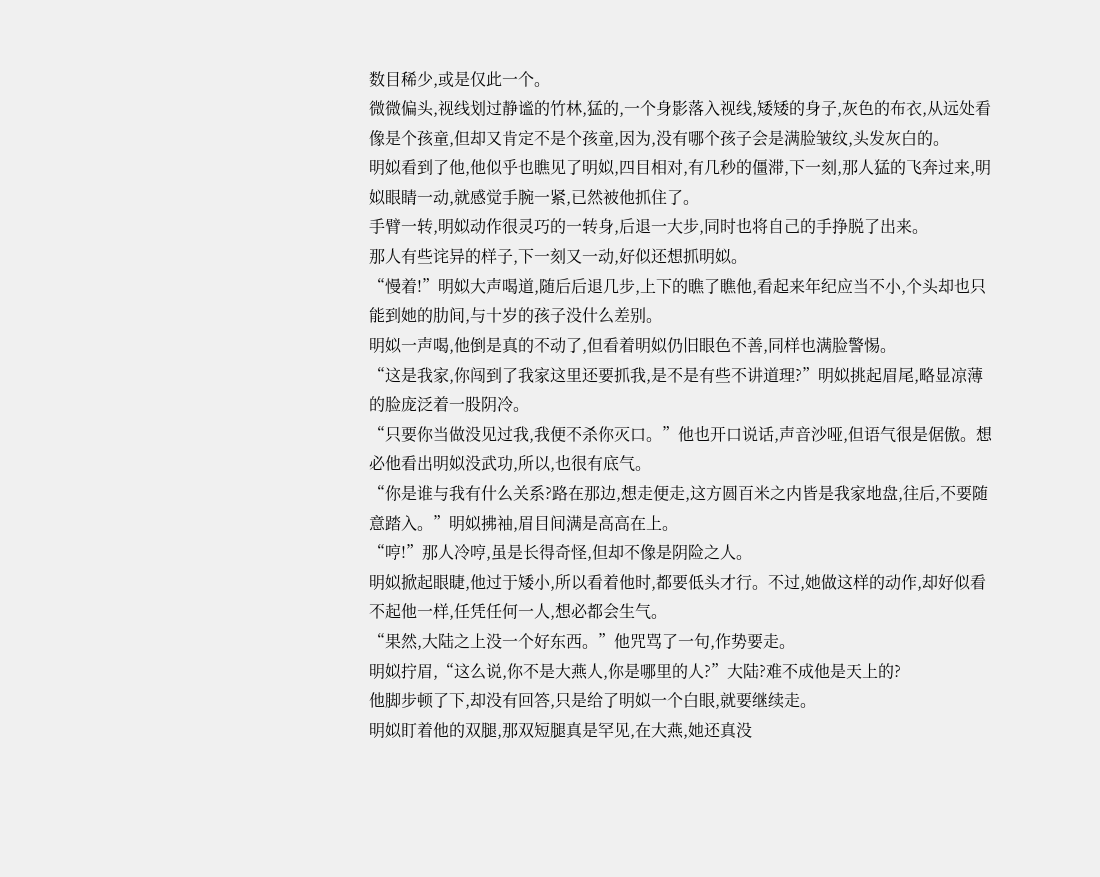数目稀少,或是仅此一个。
微微偏头,视线划过静谧的竹林,猛的,一个身影落入视线,矮矮的身子,灰色的布衣,从远处看像是个孩童,但却又肯定不是个孩童,因为,没有哪个孩子会是满脸皱纹,头发灰白的。
明姒看到了他,他似乎也瞧见了明姒,四目相对,有几秒的僵滞,下一刻,那人猛的飞奔过来,明姒眼睛一动,就感觉手腕一紧,已然被他抓住了。
手臂一转,明姒动作很灵巧的一转身,后退一大步,同时也将自己的手挣脱了出来。
那人有些诧异的样子,下一刻又一动,好似还想抓明姒。
“慢着!”明姒大声喝道,随后后退几步,上下的瞧了瞧他,看起来年纪应当不小,个头却也只能到她的肋间,与十岁的孩子没什么差别。
明姒一声喝,他倒是真的不动了,但看着明姒仍旧眼色不善,同样也满脸警惕。
“这是我家,你闯到了我家这里还要抓我,是不是有些不讲道理?”明姒挑起眉尾,略显凉薄的脸庞泛着一股阴冷。
“只要你当做没见过我,我便不杀你灭口。”他也开口说话,声音沙哑,但语气很是倨傲。想必他看出明姒没武功,所以,也很有底气。
“你是谁与我有什么关系?路在那边,想走便走,这方圆百米之内皆是我家地盘,往后,不要随意踏入。”明姒拂袖,眉目间满是高高在上。
“哼!”那人冷哼,虽是长得奇怪,但却不像是阴险之人。
明姒掀起眼睫,他过于矮小,所以看着他时,都要低头才行。不过,她做这样的动作,却好似看不起他一样,任凭任何一人,想必都会生气。
“果然,大陆之上没一个好东西。”他咒骂了一句,作势要走。
明姒拧眉,“这么说,你不是大燕人,你是哪里的人?”大陆?难不成他是天上的?
他脚步顿了下,却没有回答,只是给了明姒一个白眼,就要继续走。
明姒盯着他的双腿,那双短腿真是罕见,在大燕,她还真没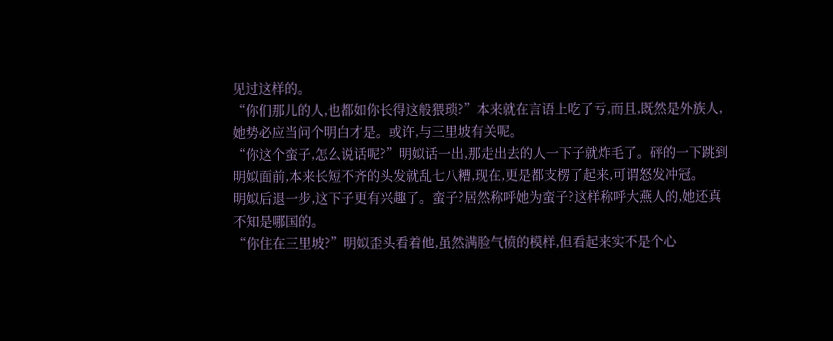见过这样的。
“你们那儿的人,也都如你长得这般猥琐?”本来就在言语上吃了亏,而且,既然是外族人,她势必应当问个明白才是。或许,与三里坡有关呢。
“你这个蛮子,怎么说话呢?”明姒话一出,那走出去的人一下子就炸毛了。砰的一下跳到明姒面前,本来长短不齐的头发就乱七八糟,现在,更是都支楞了起来,可谓怒发冲冠。
明姒后退一步,这下子更有兴趣了。蛮子?居然称呼她为蛮子?这样称呼大燕人的,她还真不知是哪国的。
“你住在三里坡?”明姒歪头看着他,虽然满脸气愤的模样,但看起来实不是个心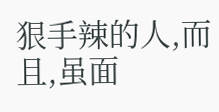狠手辣的人,而且,虽面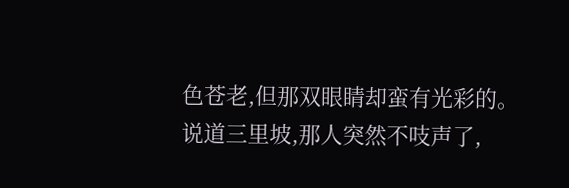色苍老,但那双眼睛却蛮有光彩的。
说道三里坡,那人突然不吱声了,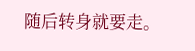随后转身就要走。